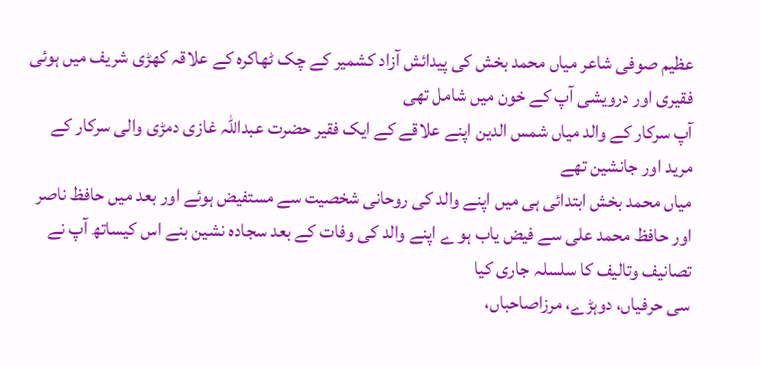عظیم صوفی شاعر میاں محمد بخش کی پیدائش آزاد کشمیر کے چک ٹھاکرہ کے علاقہ کھڑی شریف میں ہوئی فقیری اور درویشی آپ کے خون میں شامل تھی
آپ سرکار کے والد میاں شمس الدین اپنے علاقے کے ایک فقیر حضرت عبداللہ غازی دمڑی والی سرکار کے مرید اور جانشین تھے
میاں محمد بخش ابتدائی ہی میں اپنے والد کی روحانی شخصیت سے مستفیض ہوئے اور بعد میں حافظ ناصر اور حافظ محمد علی سے فیض یاب ہو ے اپنے والد کی وفات کے بعد سجادہ نشین بنے اس کیساتھ آپ نے تصانیف وتالیف کا سلسلہ جاری کیا
سی حرفیاں، دوہڑے، مرزاصاحباں،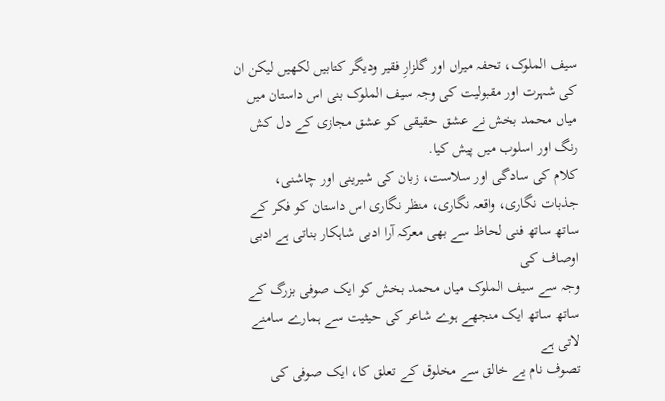سیف الملوک، تحفہ میراں اور گلزارِ فقیر ودیگر کتابیں لکھیں لیکن ان کی شہرت اور مقبولیت کی وجہ سیف الملوک بنی اس داستان میں میاں محمد بخش نے عشق حقیقی کو عشق مجازی کے دل کش رنگ اور اسلوب میں پیش کیا.
کلام کی سادگی اور سلاست، زبان کی شیرینی اور چاشنی، جذبات نگاری، واقعہ نگاری، منظر نگاری اس داستان کو فکر کے ساتھ ساتھ فنی لحاظ سے بھی معرکہ آرا ادبی شاہکار بناتی ہے ادبی اوصاف کی
وجہ سے سیف الملوک میاں محمد بخش کو ایک صوفی بزرگ کے ساتھ ساتھ ایک منجھے ہوے شاعر کی حیثیت سے ہمارے سامنے لاتی ہے
تصوف نام یے خالق سے مخلوق کے تعلق کا، ایک صوفی کی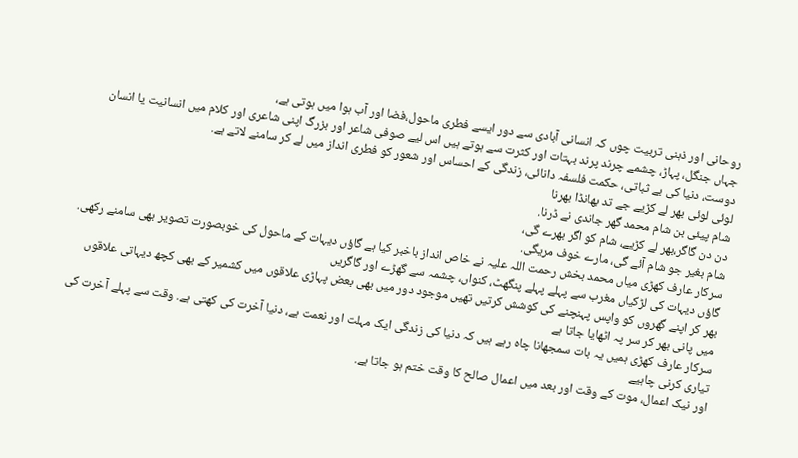روحانی اور ذہنی تربیت چوں کہ انسانی آبادی سے دور ایسے فطری ماحول،فضا اور آب ہوا میں ہوتی ہے،
جہاں جنگل، پہاڑ، چشمے چرند پرند بہتات اور کثرت سے ہوتے ہیں اس لیے صوفی شاعر اور بزرگ اپنی شاعری اور کلام میں انسانیت یا انسان دوست، دنیا کی بے ثباتی، حکمت فلسفہ دانائی، زندگی کے احساس اور شعور کو فطری انداز میں لے کر سامنے لاتے ہے.
لوئی لوئی بھر لے کڑیے جے تد بھانڈا بھرنا
شام پیئی بن شام محمد گھر جاندی نے ڈرنا.
دن دن گاگر،بھر لے کڑیے، شام کو اگر بھرے گی،
شام بغیر جو شام آئے گی، مارے خوف مریگی.
سرکار عارف کھڑی میاں محمد بخش رحمت اللہ علیہ نے خاص انداز باخبر کیا ہے گاؤں دیہات کے ماحول کی خوبصورت تصویر بھی سامنے رکھی. گاؤں دیہات کی لڑکیاں مغرب سے پہلے پہلے پنگھٹ، کنواں، چشمہ سے گھڑے اور گاگریں
بھر کر اپنے گھروں کو واپس پہنچنے کی کوشش کرتیں تھیں موجود دور میں بھی بعض پہاڑی علاقوں میں کشمیر کے بھی کچھ دیہاتی علاقوں میں پانی بھر کر سر پہ اٹھایا جاتا ہے
سرکار عارف کھڑی ہمیں یہ بات سمجھانا چاہ رہے ہیں کہ دنیا کی زندگی ایک مہلت اور نعمت ہے، دنیا آخرت کی کھتی ہے. وقت سے پہلے آخرت کی تیاری کرنی چاہیے
اور نیک اعمال، موت کے وقت اور بعد میں اعمال صالح کا وقت ختم ہو جاتا ہے.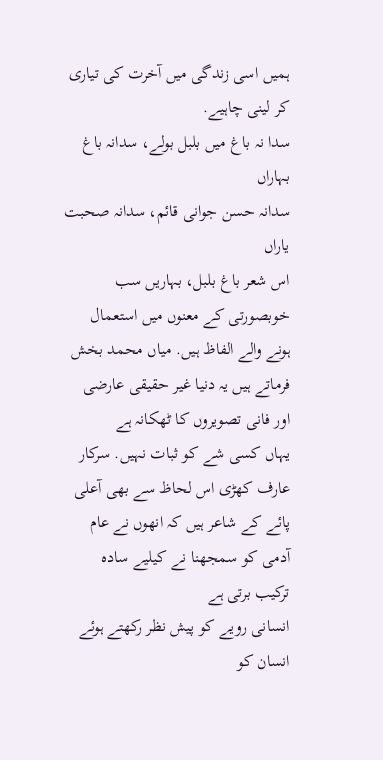ہمیں اسی زندگی میں آخرت کی تیاری کر لینی چاہیے.
سدا نہ باغ میں بلبل بولے، سدانہ باغ بہاراں
سدانہ حسن جوانی قائم، سدانہ صحبت یاراں
اس شعر باغ بلبل، بہاریں سب خوبصورتی کے معنوں میں استعمال ہونے والے الفاظ ہیں. میاں محمد بخش فرماتے ہیں یہ دنیا غیر حقیقی عارضی اور فانی تصویروں کا ٹھکانہ ہے
یہاں کسی شے کو ثبات نہیں. سرکار عارف کھڑی اس لحاظ سے بھی آعلی پائے کے شاعر ہیں کہ انھوں نے عام آدمی کو سمجھنا نے کیلیے سادہ ترکیب برتی ہے
انسانی رویے کو پیش نظر رکھتے ہوئے انسان کو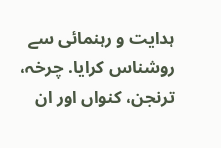ہدایت و رہنمائی سے روشناس کرایا. چرخہ، ترنجن، کنواں اور ان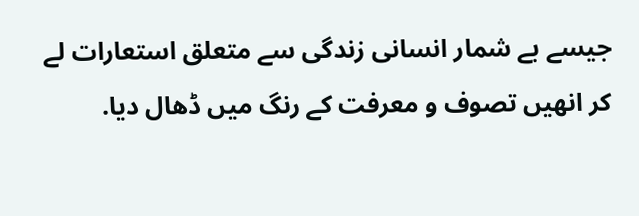جیسے بے شمار انسانی زندگی سے متعلق استعارات لے کر انھیں تصوف و معرفت کے رنگ میں ڈھال دیا.